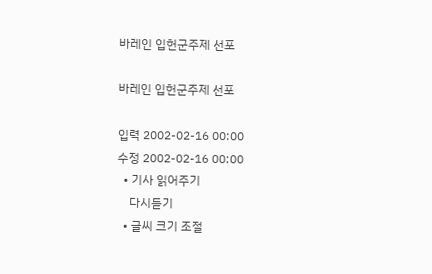바레인 입헌군주제 선포

바레인 입헌군주제 선포

입력 2002-02-16 00:00
수정 2002-02-16 00:00
  • 기사 읽어주기
    다시듣기
  • 글씨 크기 조절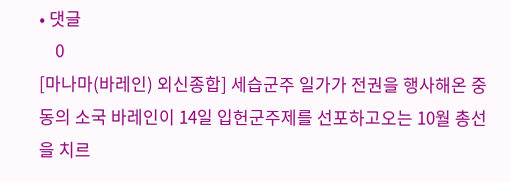• 댓글
    0
[마나마(바레인) 외신종합] 세습군주 일가가 전권을 행사해온 중동의 소국 바레인이 14일 입헌군주제를 선포하고오는 10월 총선을 치르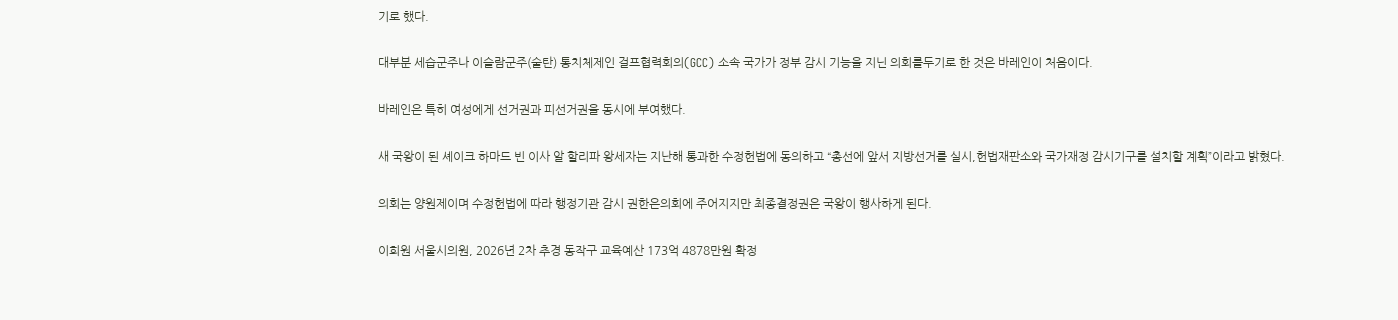기로 했다.

대부분 세습군주나 이슬람군주(술탄) 통치체제인 걸프협력회의(GCC) 소속 국가가 정부 감시 기능을 지닌 의회를두기로 한 것은 바레인이 처음이다.

바레인은 특히 여성에게 선거권과 피선거권을 동시에 부여했다.

새 국왕이 된 셰이크 하마드 빈 이사 알 할리파 왕세자는 지난해 통과한 수정헌법에 동의하고 “총선에 앞서 지방선거를 실시,헌법재판소와 국가재정 감시기구를 설치할 계획”이라고 밝혔다.

의회는 양원제이며 수정헌법에 따라 행정기관 감시 권한은의회에 주어지지만 최종결정권은 국왕이 행사하게 된다.

이희원 서울시의원, 2026년 2차 추경 동작구 교육예산 173억 4878만원 확정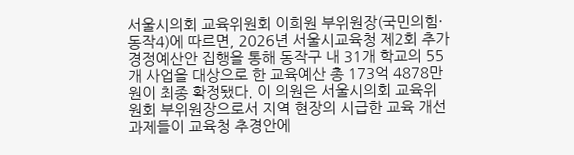서울시의회 교육위원회 이희원 부위원장(국민의힘·동작4)에 따르면, 2026년 서울시교육청 제2회 추가경정예산안 집행을 통해 동작구 내 31개 학교의 55개 사업을 대상으로 한 교육예산 총 173억 4878만원이 최종 확정됐다. 이 의원은 서울시의회 교육위원회 부위원장으로서 지역 현장의 시급한 교육 개선 과제들이 교육청 추경안에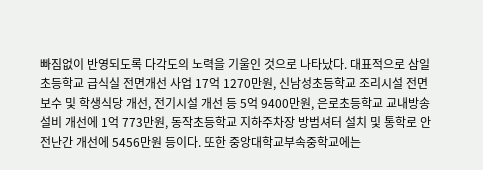빠짐없이 반영되도록 다각도의 노력을 기울인 것으로 나타났다. 대표적으로 삼일초등학교 급식실 전면개선 사업 17억 1270만원, 신남성초등학교 조리시설 전면보수 및 학생식당 개선, 전기시설 개선 등 5억 9400만원, 은로초등학교 교내방송설비 개선에 1억 773만원, 동작초등학교 지하주차장 방범셔터 설치 및 통학로 안전난간 개선에 5456만원 등이다. 또한 중앙대학교부속중학교에는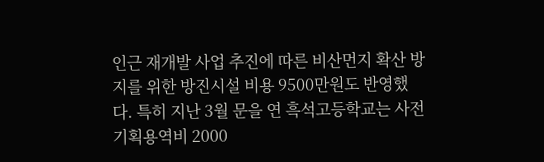인근 재개발 사업 추진에 따른 비산먼지 확산 방지를 위한 방진시설 비용 9500만원도 반영했다. 특히 지난 3월 문을 연 흑석고등학교는 사전기획용역비 2000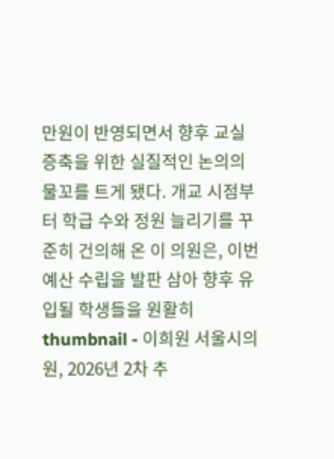만원이 반영되면서 향후 교실 증축을 위한 실질적인 논의의 물꼬를 트게 됐다. 개교 시점부터 학급 수와 정원 늘리기를 꾸준히 건의해 온 이 의원은, 이번 예산 수립을 발판 삼아 향후 유입될 학생들을 원활히
thumbnail - 이희원 서울시의원, 2026년 2차 추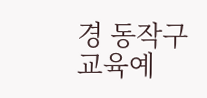경 동작구 교육예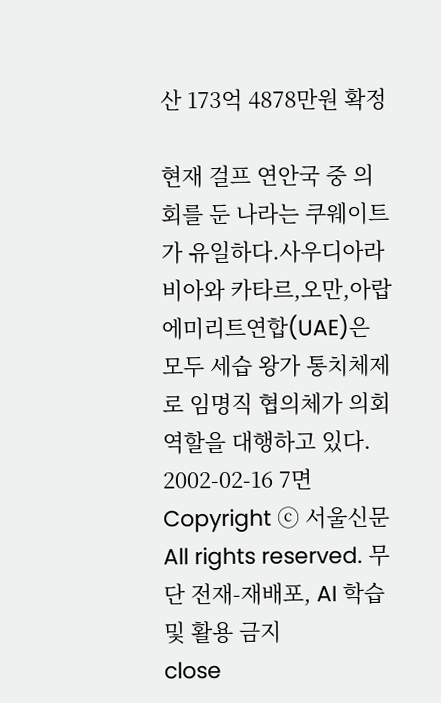산 173억 4878만원 확정

현재 걸프 연안국 중 의회를 둔 나라는 쿠웨이트가 유일하다.사우디아라비아와 카타르,오만,아랍에미리트연합(UAE)은 모두 세습 왕가 통치체제로 임명직 협의체가 의회 역할을 대행하고 있다.
2002-02-16 7면
Copyright ⓒ 서울신문 All rights reserved. 무단 전재-재배포, AI 학습 및 활용 금지
close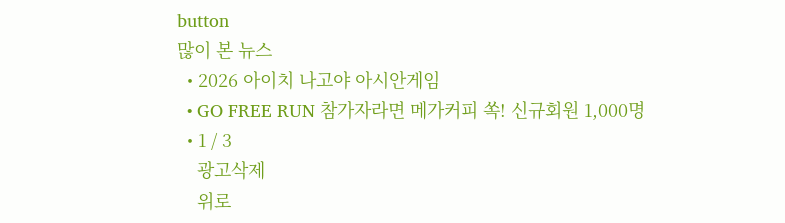button
많이 본 뉴스
  • 2026 아이치 나고야 아시안게임
  • GO FREE RUN 참가자라면 메가커피 쏙! 신규회원 1,000명
  • 1 / 3
    광고삭제
    위로